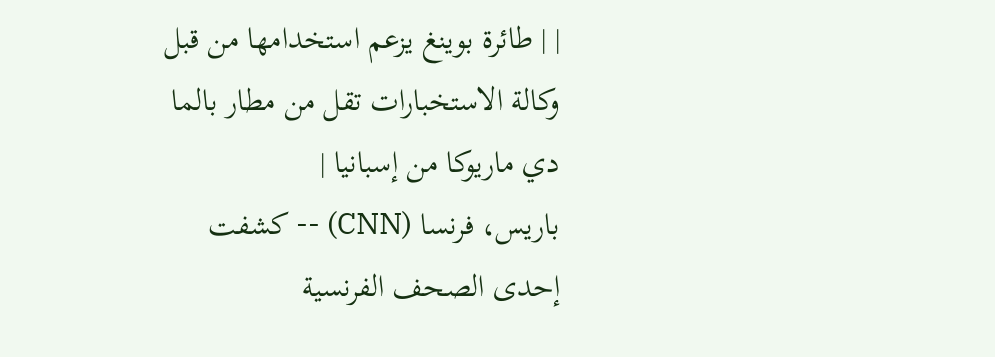| | طائرة بوينغ يزعم استخدامها من قبل وكالة الاستخبارات تقل من مطار بالما دي ماريوكا من إسبانيا |
باريس، فرنسا (CNN) -- كشفت إحدى الصحف الفرنسية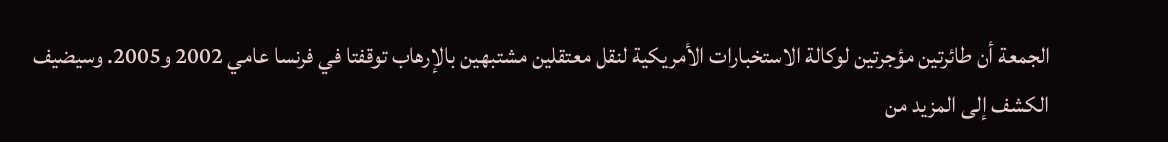الجمعة أن طائرتين مؤجرتين لوكالة الاستخبارات الأمريكية لنقل معتقلين مشتبهين بالإرهاب توقفتا في فرنسا عامي 2002 و2005. وسيضيف الكشف إلى المزيد من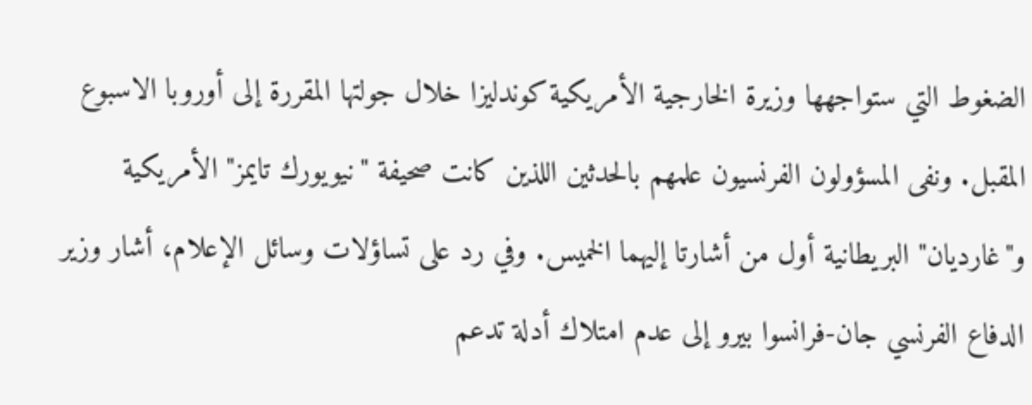الضغوط التي ستواجهها وزيرة الخارجية الأمريكية كوندليزا خلال جولتها المقررة إلى أوروبا الاسبوع المقبل. ونفى المسؤولون الفرنسيون علمهم بالحدثين اللذين كانت صحيفة "نيويورك تايمز" الأمريكية و"غارديان" البريطانية أول من أشارتا إليهما الخميس. وفي رد على تساؤلات وسائل الإعلام، أشار وزير الدفاع الفرنسي جان-فرانسوا بيرو إلى عدم امتلاك أدلة تدعم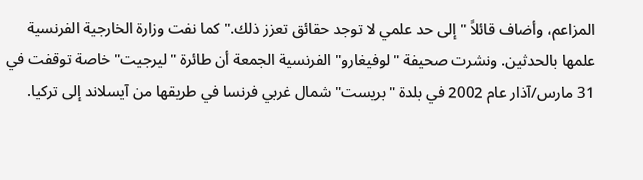المزاعم، وأضاف قائلاً "إلى حد علمي لا توجد حقائق تعزز ذلك." كما نفت وزارة الخارجية الفرنسية علمها بالحدثين. ونشرت صحيفة "لوفيغارو" الفرنسية الجمعة أن طائرة "ليرجيت" خاصة توقفت في 31 مارس/آذار عام 2002 في بلدة "بريست" شمال غربي فرنسا في طريقها من آيسلاند إلى تركيا.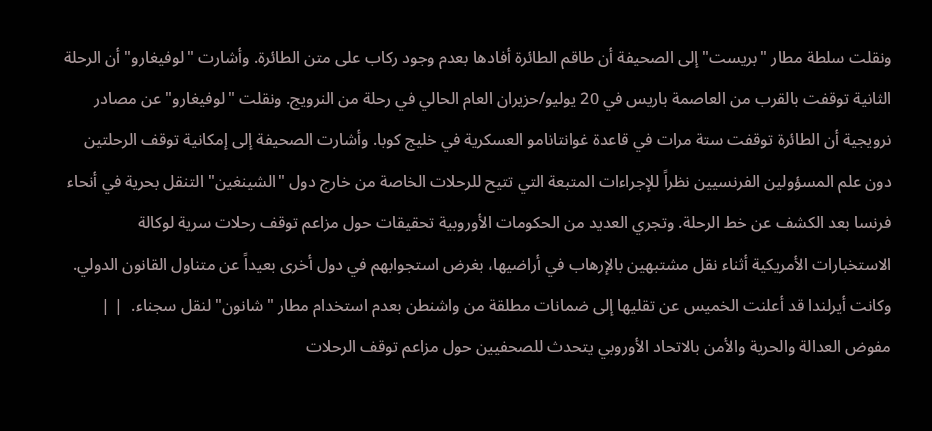ونقلت سلطة مطار "بريست" إلى الصحيفة أن طاقم الطائرة أفادها بعدم وجود ركاب على متن الطائرة. وأشارت "لوفيغارو" أن الرحلة الثانية توقفت بالقرب من العاصمة باريس في 20 يوليو/حزيران العام الحالي في رحلة من النرويج. ونقلت "لوفيغارو" عن مصادر نرويجية أن الطائرة توقفت ستة مرات في قاعدة غوانتانامو العسكرية في خليج كوبا. وأشارت الصحيفة إلى إمكانية توقف الرحلتين دون علم المسؤولين الفرنسيين نظراً للإجراءات المتبعة التي تتيح للرحلات الخاصة من خارج دول "الشينغين" التنقل بحرية في أنحاء فرنسا بعد الكشف عن خط الرحلة. وتجري العديد من الحكومات الأوروبية تحقيقات حول مزاعم توقف رحلات سرية لوكالة الاستخبارات الأمريكية أثناء نقل مشتبهين بالإرهاب في أراضيها، بغرض استجوابهم في دول أخرى بعيداً عن متناول القانون الدولي. وكانت أيرلندا قد أعلنت الخميس عن تقليها إلى ضمانات مطلقة من واشنطن بعدم استخدام مطار "شانون" لنقل سجناء.  | | مفوض العدالة والحرية والأمن بالاتحاد الأوروبي يتحدث للصحفيين حول مزاعم توقف الرحلات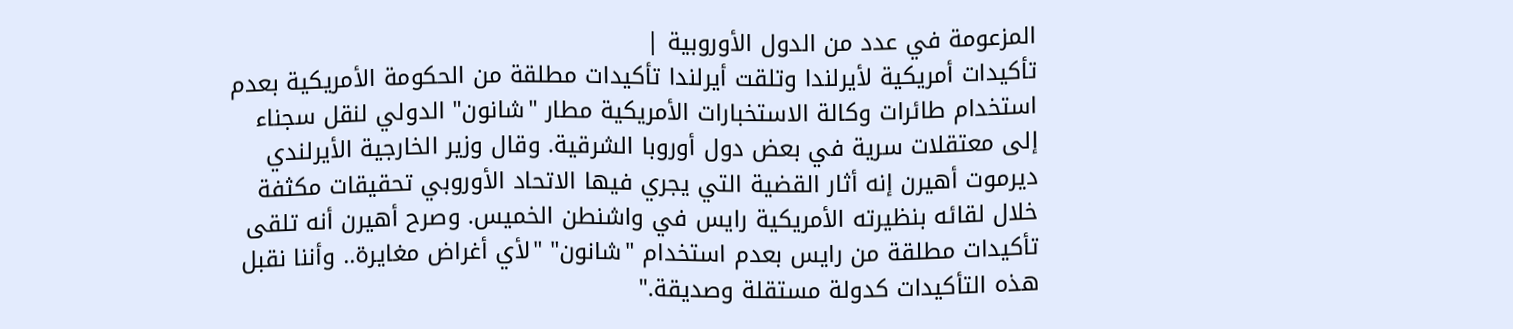المزعومة في عدد من الدول الأوروبية |
تأكيدات أمريكية لأيرلندا وتلقت أيرلندا تأكيدات مطلقة من الحكومة الأمريكية بعدم استخدام طائرات وكالة الاستخبارات الأمريكية مطار "شانون" الدولي لنقل سجناء إلى معتقلات سرية في بعض دول أوروبا الشرقية. وقال وزير الخارجية الأيرلندي ديرموت أهيرن إنه أثار القضية التي يجري فيها الاتحاد الأوروبي تحقيقات مكثفة خلال لقائه بنظيرته الأمريكية رايس في واشنطن الخميس. وصرح أهيرن أنه تلقى تأكيدات مطلقة من رايس بعدم استخدام "شانون" "لأي أغراض مغايرة.. وأننا نقبل هذه التأكيدات كدولة مستقلة وصديقة."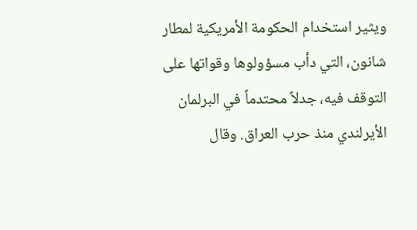ويثير استخدام الحكومة الأمريكية لمطار شانون، التي دأب مسؤولوها وقواتها على التوقف فيه، جدلاً محتدماً في البرلمان الأيرلندي منذ حرب العراق. وقال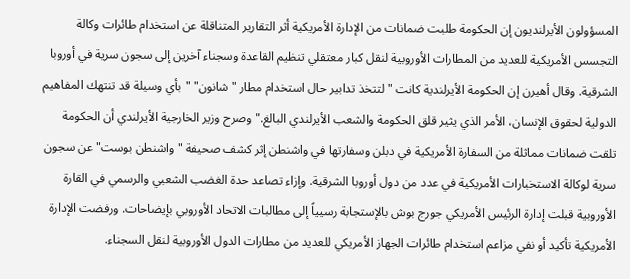المسؤولون الأيرلنديون إن الحكومة طلبت ضمانات من الإدارة الأمريكية أثر التقارير المتناقلة عن استخدام طائرات وكالة التجسس الأمريكية للعديد من المطارات الأوروبية لنقل كبار معتقلي تنظيم القاعدة وسجناء آخرين إلى سجون سرية في أوروبا الشرقية. وقال أهيرن إن الحكومة الأيرلندية كانت "لتتخذ تدابير حال استخدام مطار "شانون" "بأي وسيلة قد تنتهك المفاهيم الدولية لحقوق الإنسان، الأمر الذي يثير قلق الحكومة والشعب الأيرلندي البالغ." وصرح وزير الخارجية الأيرلندي أن الحكومة تلقت ضمانات مماثلة من السفارة الأمريكية في دبلن وسفارتها في واشنطن إثر كشف صحيفة "واشنطن بوست" عن سجون سرية لوكالة الاستخبارات الأمريكية في عدد من دول أوروبا الشرقية. وإزاء تصاعد حدة الغضب الشعبي والرسمي في القارة الأوروبية قبلت إدارة الرئيس الأمريكي جورج بوش بالإستجابة رسيياً إلى مطالبات الاتحاد الأوروبي بإيضاحات. ورفضت الإدارة الأمريكية تأكيد أو نفي مزاعم استخدام طائرات الجهاز الأمريكي للعديد من مطارات الدول الأوروبية لنقل السجناء.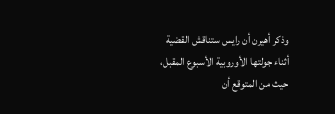وذكر أهيرن أن رايس ستناقش القضية أثناء جولتها الأوروبية الأسبوع المقبل، حيث من المتوقع أن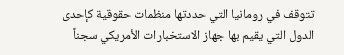تتوقف في رومانيا التي حددتها منظمات حقوقية كإحدى الدول التي يقيم بها جهاز الاستخبارات الأمريكي سجناً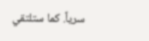سرياً. كما ستلتقي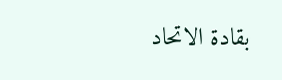بقادة الاتحاد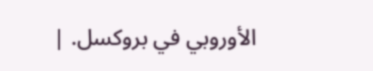الأوروبي في بروكسل. |